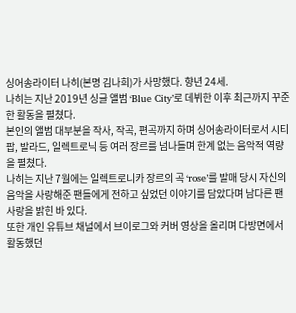싱어송라이터 나히(본명 김나희)가 사망했다. 향년 24세.
나히는 지난 2019년 싱글 앨범 ‘Blue City’로 데뷔한 이후 최근까지 꾸준한 활동을 펼쳤다.
본인의 앨범 대부분을 작사, 작곡, 편곡까지 하며 싱어송라이터로서 시티팝, 발라드, 일렉트로닉 등 여러 장르를 넘나들며 한계 없는 음악적 역량을 펼쳤다.
나히는 지난 7월에는 일렉트로니카 장르의 곡 ‘rose’를 발매 당시 자신의 음악을 사랑해준 팬들에게 전하고 싶었던 이야기를 담았다며 남다른 팬사랑을 밝힌 바 있다.
또한 개인 유튜브 채널에서 브이로그와 커버 영상을 올리며 다방면에서 활동했던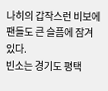나히의 갑작스런 비보에 팬들도 큰 슬픔에 잠겨있다.
빈소는 경기도 평택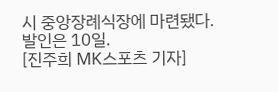시 중앙장례식장에 마련됐다. 발인은 10일.
[진주희 MK스포츠 기자]